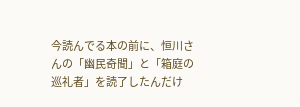今読んでる本の前に、恒川さんの「幽民奇聞」と「箱庭の巡礼者」を読了したんだけ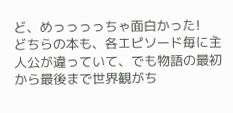ど、めっっっっちゃ面白かった!
どちらの本も、各エピソード毎に主人公が違っていて、でも物語の最初から最後まで世界観がち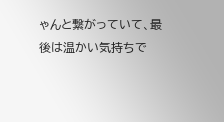ゃんと繋がっていて、最後は温かい気持ちで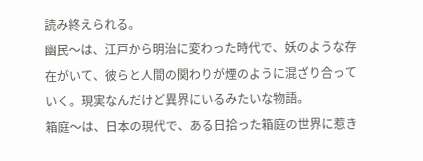読み終えられる。
幽民〜は、江戸から明治に変わった時代で、妖のような存在がいて、彼らと人間の関わりが煙のように混ざり合っていく。現実なんだけど異界にいるみたいな物語。
箱庭〜は、日本の現代で、ある日拾った箱庭の世界に惹き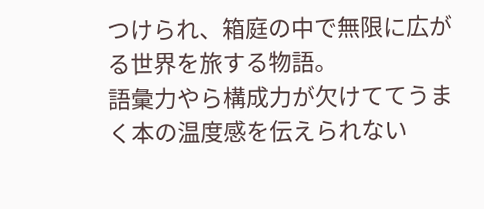つけられ、箱庭の中で無限に広がる世界を旅する物語。
語彙力やら構成力が欠けててうまく本の温度感を伝えられない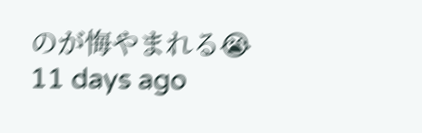のが悔やまれる😭
11 days ago